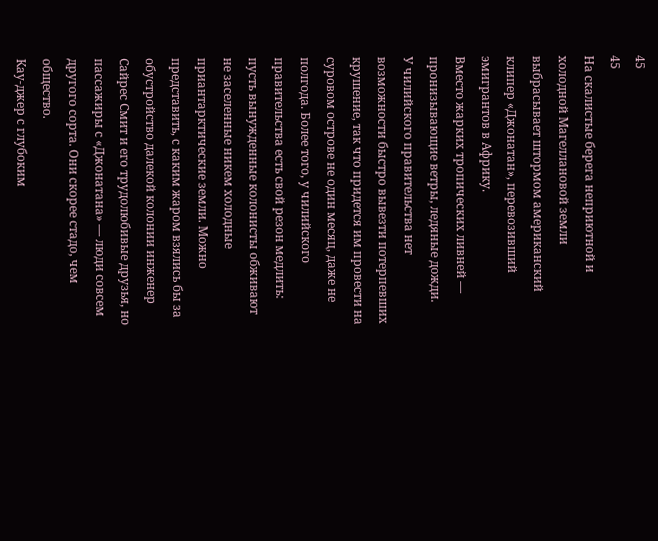45
45
На скалистые берега неприютной и холодной Магеллановой земли выбрасывает штормом американский клипер «Джонатан», перевозивший эмигрантов в Африку.
Вместо жарких тропических ливней — пронизывающие ветры, ледяные дожди.
У чилийского правительства нет возможности быстро вывезти потерпевших крушение, так что придется им провести на суровом острове не один месяц, даже не полгода. Более того, у чилийского правительства есть свой резон медлить: пусть вынужденные колонисты обживают не заселенные никем холодные приантарктические земли. Можно представить, с каким жаром взялись бы за обустройство далекой колонии инженер Сайрес Смит и его трудолюбивые друзья, но пассажиры с «Джонатана» — люди совсем другого сорта. Они скорее стадо, чем общество.
Кау-джер с глубоким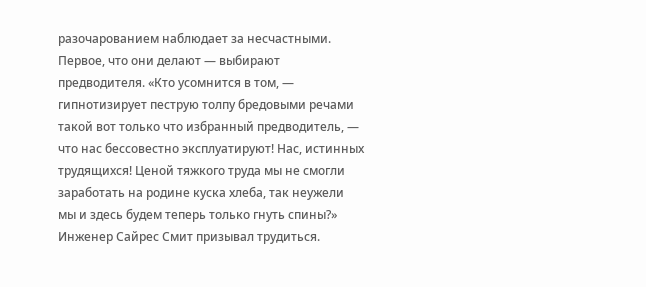разочарованием наблюдает за несчастными.
Первое, что они делают — выбирают предводителя. «Кто усомнится в том, — гипнотизирует пеструю толпу бредовыми речами такой вот только что избранный предводитель, — что нас бессовестно эксплуатируют! Нас, истинных трудящихся! Ценой тяжкого труда мы не смогли заработать на родине куска хлеба, так неужели мы и здесь будем теперь только гнуть спины?»
Инженер Сайрес Смит призывал трудиться.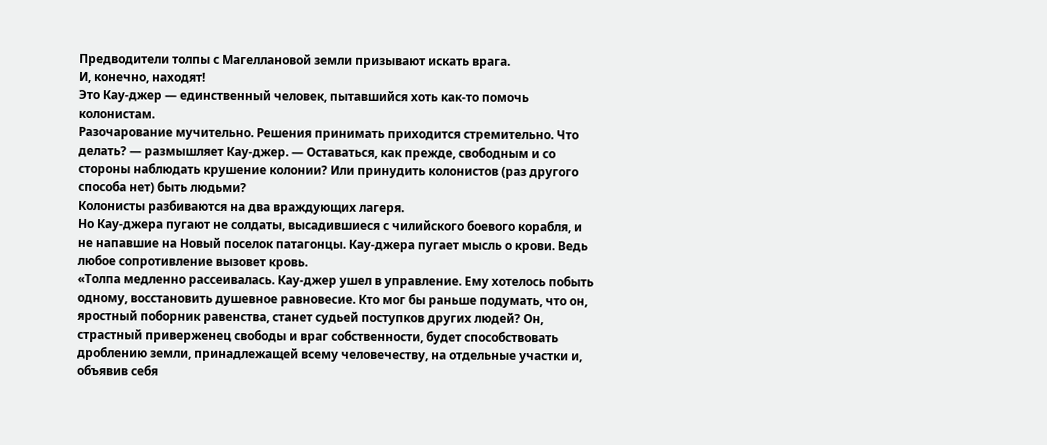Предводители толпы с Магеллановой земли призывают искать врага.
И, конечно, находят!
Это Кау-джер — единственный человек, пытавшийся хоть как-то помочь колонистам.
Разочарование мучительно. Решения принимать приходится стремительно. Что делать? — размышляет Кау-джер. — Оставаться, как прежде, свободным и со стороны наблюдать крушение колонии? Или принудить колонистов (раз другого способа нет) быть людьми?
Колонисты разбиваются на два враждующих лагеря.
Но Кау-джера пугают не солдаты, высадившиеся с чилийского боевого корабля, и не напавшие на Новый поселок патагонцы. Кау-джера пугает мысль о крови. Ведь любое сопротивление вызовет кровь.
«Толпа медленно рассеивалась. Кау-джер ушел в управление. Ему хотелось побыть одному, восстановить душевное равновесие. Кто мог бы раньше подумать, что он, яростный поборник равенства, станет судьей поступков других людей? Он, страстный приверженец свободы и враг собственности, будет способствовать дроблению земли, принадлежащей всему человечеству, на отдельные участки и, объявив себя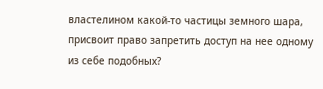властелином какой-то частицы земного шара, присвоит право запретить доступ на нее одному из себе подобных?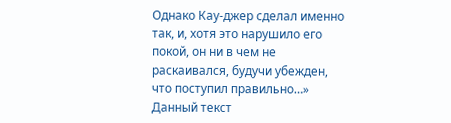Однако Кау-джер сделал именно так, и, хотя это нарушило его покой, он ни в чем не раскаивался, будучи убежден, что поступил правильно…»
Данный текст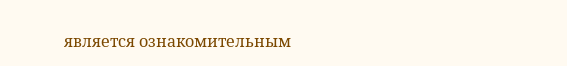является ознакомительным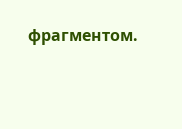фрагментом.